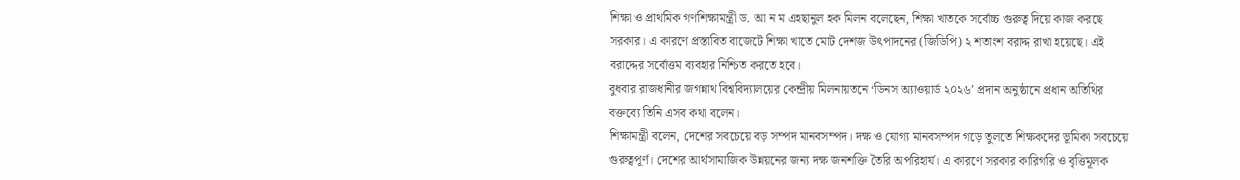শিক্ষা ও প্রাথমিক গণশিক্ষামন্ত্রী ড. আ ন ম এহছানুল হক মিলন বলেছেন, শিক্ষা খাতকে সর্বোচ্চ গুরুত্ব দিয়ে কাজ করছে সরকার। এ কারণে প্রস্তাবিত বাজেটে শিক্ষা খাতে মোট দেশজ উৎপাদনের (জিডিপি) ২ শতাংশ বরাদ্দ রাখা হয়েছে। এই বরাদ্দের সর্বোত্তম ব্যবহার নিশ্চিত করতে হবে।
বুধবার রাজধানীর জগন্নাথ বিশ্ববিদ্যালয়ের কেন্দ্রীয় মিলনায়তনে ‘ডিনস অ্যাওয়ার্ড ২০২৬’ প্রদান অনুষ্ঠানে প্রধান অতিথির বক্তব্যে তিনি এসব কথা বলেন।
শিক্ষামন্ত্রী বলেন, দেশের সবচেয়ে বড় সম্পদ মানবসম্পদ। দক্ষ ও যোগ্য মানবসম্পদ গড়ে তুলতে শিক্ষকদের ভূমিকা সবচেয়ে গুরুত্বপূর্ণ। দেশের আর্থসামাজিক উন্নয়নের জন্য দক্ষ জনশক্তি তৈরি অপরিহার্য। এ কারণে সরকার কারিগরি ও বৃত্তিমূলক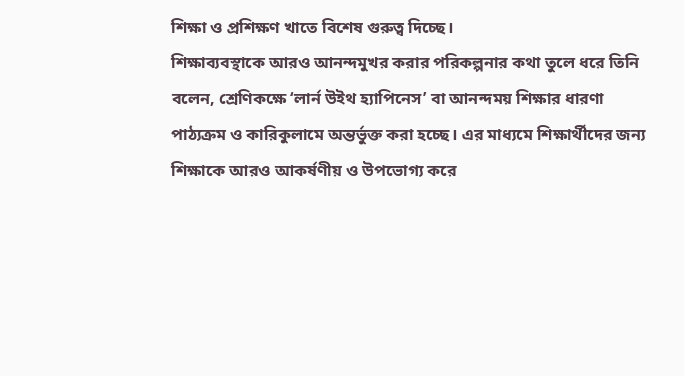শিক্ষা ও প্রশিক্ষণ খাতে বিশেষ গুরুত্ব দিচ্ছে।
শিক্ষাব্যবস্থাকে আরও আনন্দমুখর করার পরিকল্পনার কথা তুলে ধরে তিনি বলেন, শ্রেণিকক্ষে ‘লার্ন উইথ হ্যাপিনেস’ বা আনন্দময় শিক্ষার ধারণা পাঠ্যক্রম ও কারিকুলামে অন্তর্ভুক্ত করা হচ্ছে। এর মাধ্যমে শিক্ষার্থীদের জন্য শিক্ষাকে আরও আকর্ষণীয় ও উপভোগ্য করে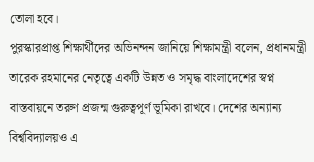তোলা হবে।
পুরস্কারপ্রাপ্ত শিক্ষার্থীদের অভিনন্দন জানিয়ে শিক্ষামন্ত্রী বলেন, প্রধানমন্ত্রী তারেক রহমানের নেতৃত্বে একটি উন্নত ও সমৃদ্ধ বাংলাদেশের স্বপ্ন বাস্তবায়নে তরুণ প্রজন্ম গুরুত্বপূর্ণ ভূমিকা রাখবে। দেশের অন্যান্য বিশ্ববিদ্যালয়ও এ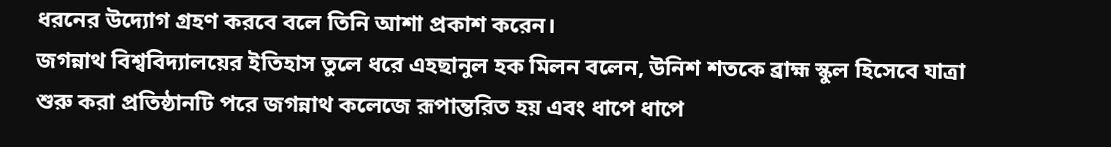ধরনের উদ্যোগ গ্রহণ করবে বলে তিনি আশা প্রকাশ করেন।
জগন্নাথ বিশ্ববিদ্যালয়ের ইতিহাস তুলে ধরে এহছানুল হক মিলন বলেন, উনিশ শতকে ব্রাহ্ম স্কুল হিসেবে যাত্রা শুরু করা প্রতিষ্ঠানটি পরে জগন্নাথ কলেজে রূপান্তরিত হয় এবং ধাপে ধাপে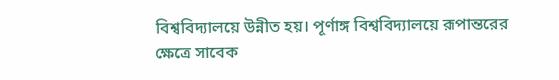বিশ্ববিদ্যালয়ে উন্নীত হয়। পূর্ণাঙ্গ বিশ্ববিদ্যালয়ে রূপান্তরের ক্ষেত্রে সাবেক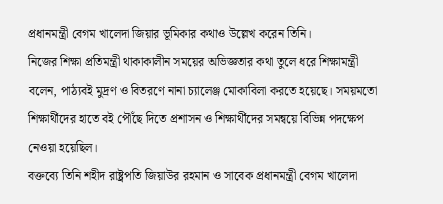প্রধানমন্ত্রী বেগম খালেদা জিয়ার ভূমিকার কথাও উল্লেখ করেন তিনি।
নিজের শিক্ষা প্রতিমন্ত্রী থাকাকালীন সময়ের অভিজ্ঞতার কথা তুলে ধরে শিক্ষামন্ত্রী বলেন, পাঠ্যবই মুদ্রণ ও বিতরণে নানা চ্যালেঞ্জ মোকাবিলা করতে হয়েছে। সময়মতো শিক্ষার্থীদের হাতে বই পৌঁছে দিতে প্রশাসন ও শিক্ষার্থীদের সমন্বয়ে বিভিন্ন পদক্ষেপ নেওয়া হয়েছিল।
বক্তব্যে তিনি শহীদ রাষ্ট্রপতি জিয়াউর রহমান ও সাবেক প্রধানমন্ত্রী বেগম খালেদা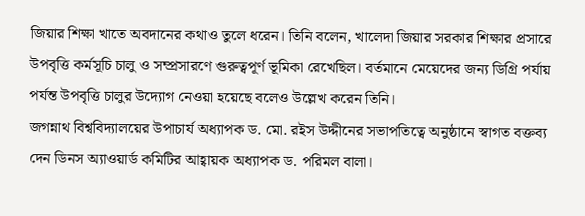জিয়ার শিক্ষা খাতে অবদানের কথাও তুলে ধরেন। তিনি বলেন, খালেদা জিয়ার সরকার শিক্ষার প্রসারে উপবৃত্তি কর্মসূচি চালু ও সম্প্রসারণে গুরুত্বপূর্ণ ভূমিকা রেখেছিল। বর্তমানে মেয়েদের জন্য ডিগ্রি পর্যায় পর্যন্ত উপবৃত্তি চালুর উদ্যোগ নেওয়া হয়েছে বলেও উল্লেখ করেন তিনি।
জগন্নাথ বিশ্ববিদ্যালয়ের উপাচার্য অধ্যাপক ড. মো. রইস উদ্দীনের সভাপতিত্বে অনুষ্ঠানে স্বাগত বক্তব্য দেন ডিনস অ্যাওয়ার্ড কমিটির আহ্বায়ক অধ্যাপক ড. পরিমল বালা।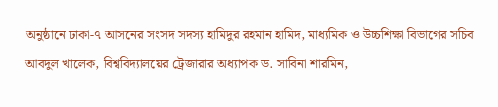অনুষ্ঠানে ঢাকা-৭ আসনের সংসদ সদস্য হামিদুর রহমান হামিদ, মাধ্যমিক ও উচ্চশিক্ষা বিভাগের সচিব আবদুল খালেক, বিশ্ববিদ্যালয়ের ট্রেজারার অধ্যাপক ড. সাবিনা শারমিন,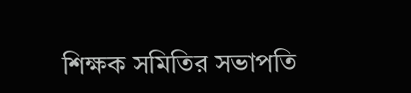শিক্ষক সমিতির সভাপতি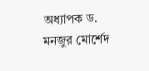অধ্যাপক ড. মনজুর মোর্শেদ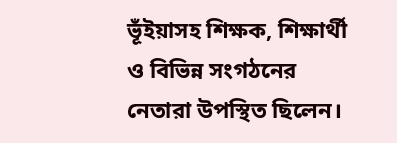ভূঁইয়াসহ শিক্ষক, শিক্ষার্থী ও বিভিন্ন সংগঠনের নেতারা উপস্থিত ছিলেন।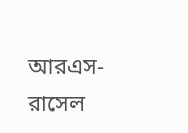আরএস-রাসেল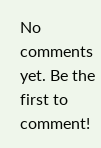No comments yet. Be the first to comment!